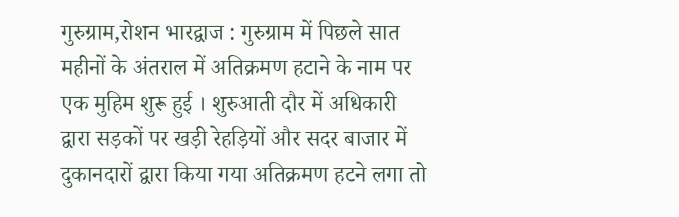गुरुग्राम,रोशन भारद्वाज : गुरुग्राम में पिछले सात महीनों के अंतराल में अतिक्रमण हटाने के नाम पर एक मुहिम शुरू हुई । शुरुआती दौर में अधिकारी द्वारा सड़कों पर खड़ी रेहड़ियों और सदर बाजार में दुकानदारों द्वारा किया गया अतिक्रमण हटने लगा तो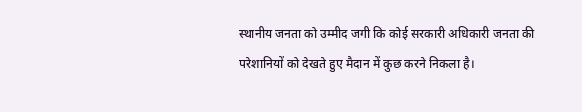स्थानीय जनता को उम्मीद जगी कि कोई सरकारी अधिकारी जनता की परेशानियों को देखते हुए मैदान में कुछ करने निकला है।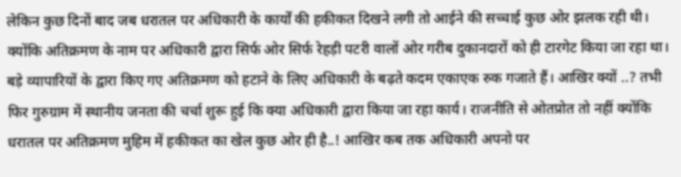लेकिन कुछ दिनों बाद जब धरातल पर अधिकारी के कार्यों की हकीकत दिखने लगी तो आईने की सच्चाई कुछ ओर झलक रही थी। क्योंकि अतिक्रमण के नाम पर अधिकारी द्वारा सिर्फ ओर सिर्फ रेहड़ी पटरी वालों ओर गरीब दुकानदारों को ही टारगेट किया जा रहा था। बड़े व्यापारियों के द्वारा किए गए अतिक्रमण को हटाने के लिए अधिकारी के बढ़ते कदम एकाएक रुक गजाते हैं। आखिर क्यों ..? तभी फिर गुरुग्राम में स्थानीय जनता की चर्चा शुरू हुई कि क्या अधिकारी द्वारा किया जा रहा कार्य। राजनीति से ओतप्रोत तो नहीं क्योंकि धरातल पर अतिक्रमण मुहिम में हकीकत का खेल कुछ ओर ही है..! आखिर कब तक अधिकारी अपनो पर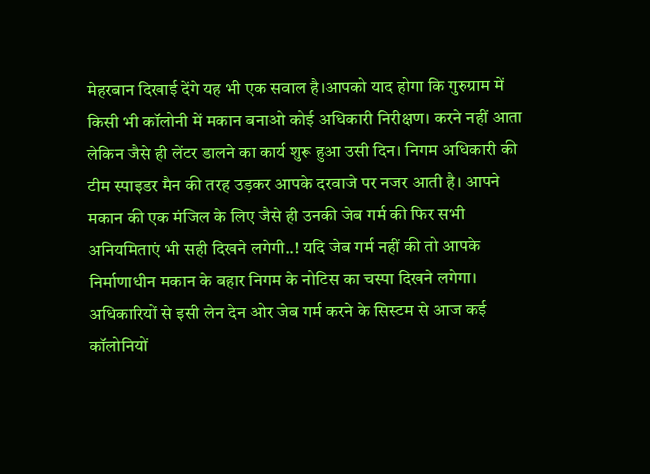मेहरबान दिखाई देंगे यह भी एक सवाल है।आपको याद होगा कि गुरुग्राम में किसी भी कॉलोनी में मकान बनाओ कोई अधिकारी निरीक्षण। करने नहीं आता लेकिन जैसे ही लेंटर डालने का कार्य शुरू हुआ उसी दिन। निगम अधिकारी की टीम स्पाइडर मैन की तरह उड़कर आपके दरवाजे पर नजर आती है। आपने मकान की एक मंजिल के लिए जैसे ही उनकी जेब गर्म की फिर सभी अनियमिताएं भी सही दिखने लगेगी..! यदि जेब गर्म नहीं की तो आपके निर्माणाधीन मकान के बहार निगम के नोटिस का चस्पा दिखने लगेगा। अधिकारियों से इसी लेन देन ओर जेब गर्म करने के सिस्टम से आज कई कॉलोनियों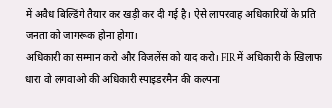में अवैध बिल्डिंगे तैयार कर खड़ी कर दी गई है। ऐसे लापरवाह अधिकारियों के प्रति जनता को जागरूक होना होगा।
अधिकारी का सम्मान करो और विजलेंस को याद करो। FIR में अधिकारी के खिलाफ धारा वो लगवाओ की अधिकारी स्पाइडरमैन की कल्पना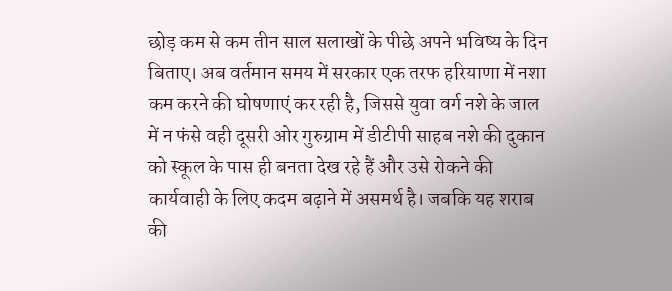छोड़ कम से कम तीन साल सलाखों के पीछे अपने भविष्य के दिन बिताए। अब वर्तमान समय में सरकार एक तरफ हरियाणा में नशा कम करने की घोषणाएं कर रही है, जिससे युवा वर्ग नशे के जाल में न फंसे वही दूसरी ओर गुरुग्राम में डीटीपी साहब नशे की दुकान को स्कूल के पास ही बनता देख रहे हैं और उसे रोकने की कार्यवाही के लिए कदम बढ़ाने में असमर्थ है। जबकि यह शराब की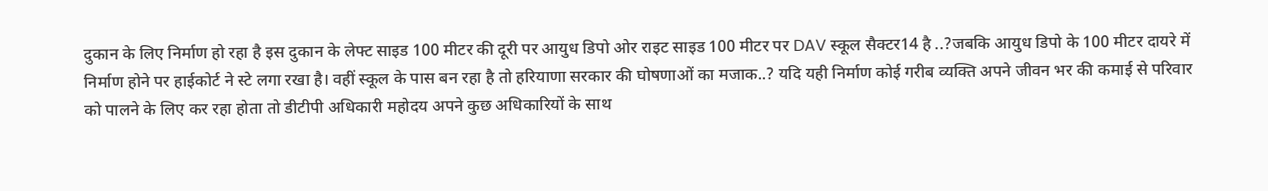दुकान के लिए निर्माण हो रहा है इस दुकान के लेफ्ट साइड 100 मीटर की दूरी पर आयुध डिपो ओर राइट साइड 100 मीटर पर DAV स्कूल सैक्टर14 है ..?जबकि आयुध डिपो के 100 मीटर दायरे में निर्माण होने पर हाईकोर्ट ने स्टे लगा रखा है। वहीं स्कूल के पास बन रहा है तो हरियाणा सरकार की घोषणाओं का मजाक..? यदि यही निर्माण कोई गरीब व्यक्ति अपने जीवन भर की कमाई से परिवार को पालने के लिए कर रहा होता तो डीटीपी अधिकारी महोदय अपने कुछ अधिकारियों के साथ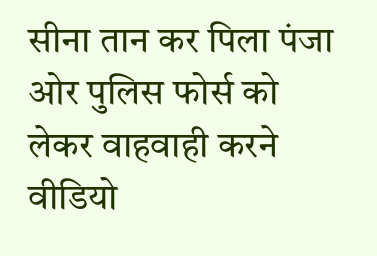सीना तान कर पिला पंजा ओर पुलिस फोर्स को लेकर वाहवाही करने वीडियो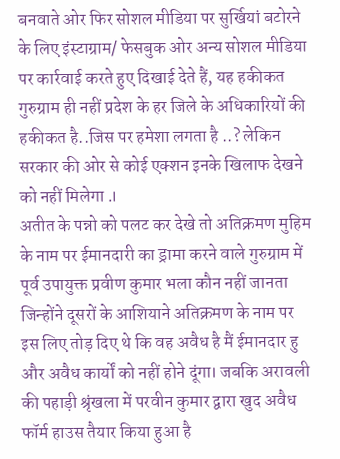बनवाते ओर फिर सोशल मीडिया पर सुर्खियां बटोरने के लिए इंस्टाग्राम/ फेसबुक ओर अन्य सोशल मीडिया पर कार्रवाई करते हुए दिखाई देते हैं, यह हकीकत गुरुग्राम ही नहीं प्रदेश के हर जिले के अधिकारियों की हकीकत है..जिस पर हमेशा लगता है ..? लेकिन सरकार की ओर से कोई एक्शन इनके खिलाफ देखने को नहीं मिलेगा .।
अतीत के पन्नो को पलट कर देखे तो अतिक्रमण मुहिम के नाम पर ईमानदारी का ड्रामा करने वाले गुरुग्राम में पूर्व उपायुक्त प्रवीण कुमार भला कौन नहीं जानता जिन्होंने दूसरों के आशियाने अतिक्रमण के नाम पर इस लिए तोड़ दिए थे कि वह अवैध है मैं ईमानदार हु और अवैध कार्यों को नहीं होने दूंगा। जबकि अरावली की पहाड़ी श्रृंखला में परवीन कुमार द्वारा खुद अवैध फॉर्म हाउस तैयार किया हुआ है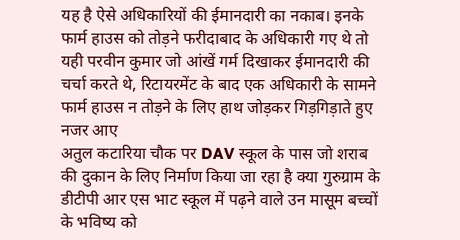यह है ऐसे अधिकारियों की ईमानदारी का नकाब। इनके फार्म हाउस को तोड़ने फरीदाबाद के अधिकारी गए थे तो यही परवीन कुमार जो आंखें गर्म दिखाकर ईमानदारी की चर्चा करते थे, रिटायरमेंट के बाद एक अधिकारी के सामने फार्म हाउस न तोड़ने के लिए हाथ जोड़कर गिड़गिड़ाते हुए नजर आए
अतुल कटारिया चौक पर DAV स्कूल के पास जो शराब की दुकान के लिए निर्माण किया जा रहा है क्या गुरुग्राम के डीटीपी आर एस भाट स्कूल में पढ़ने वाले उन मासूम बच्चों के भविष्य को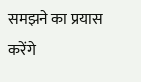समझने का प्रयास करेंगे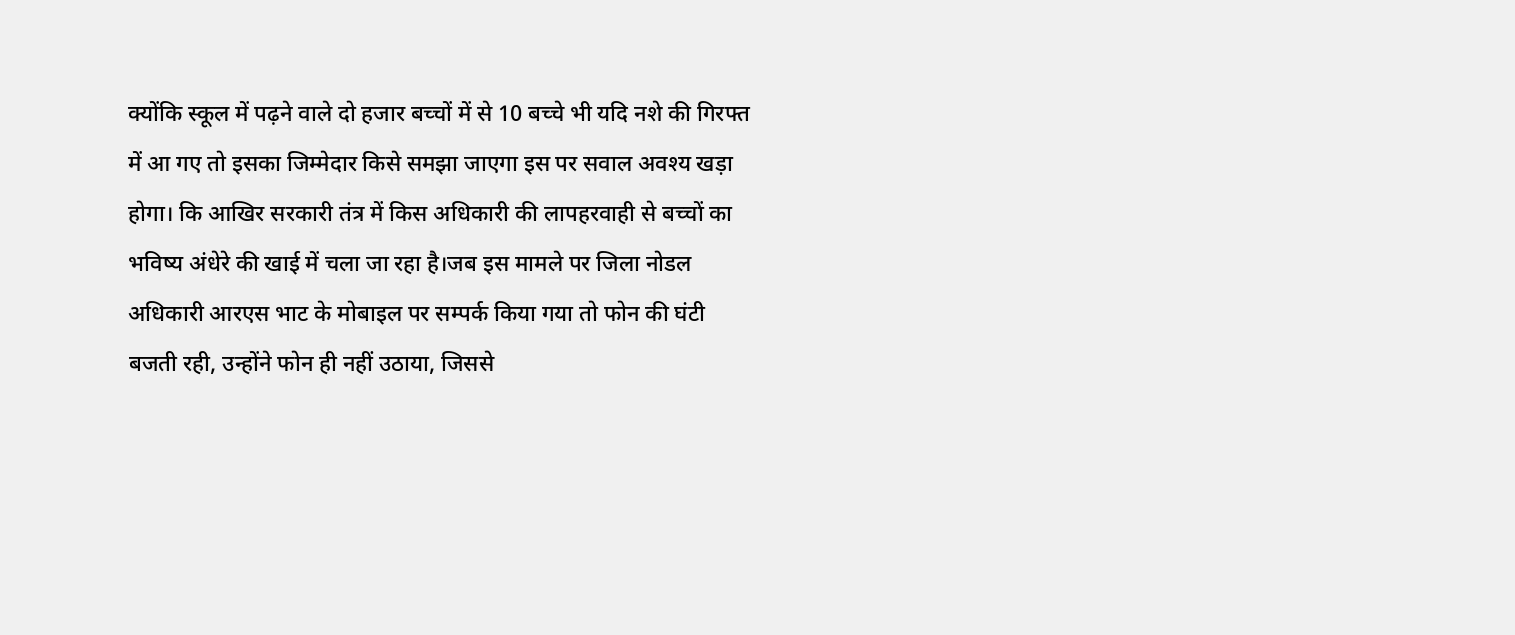क्योंकि स्कूल में पढ़ने वाले दो हजार बच्चों में से 10 बच्चे भी यदि नशे की गिरफ्त में आ गए तो इसका जिम्मेदार किसे समझा जाएगा इस पर सवाल अवश्य खड़ा होगा। कि आखिर सरकारी तंत्र में किस अधिकारी की लापहरवाही से बच्चों का भविष्य अंधेरे की खाई में चला जा रहा है।जब इस मामले पर जिला नोडल अधिकारी आरएस भाट के मोबाइल पर सम्पर्क किया गया तो फोन की घंटी बजती रही, उन्होंने फोन ही नहीं उठाया, जिससे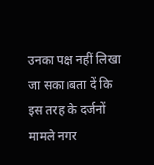उनका पक्ष नहीं लिखा जा सका।बता दें कि इस तरह के दर्जनों मामले नगर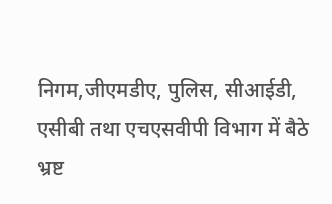निगम,जीएमडीए, पुलिस, सीआईडी, एसीबी तथा एचएसवीपी विभाग में बैठे भ्रष्ट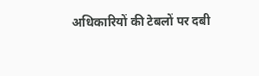अधिकारियों की टेबलों पर दबी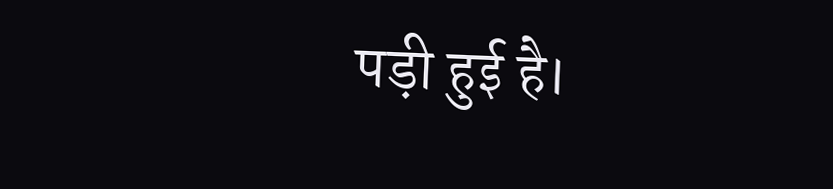पड़ी हुई है।